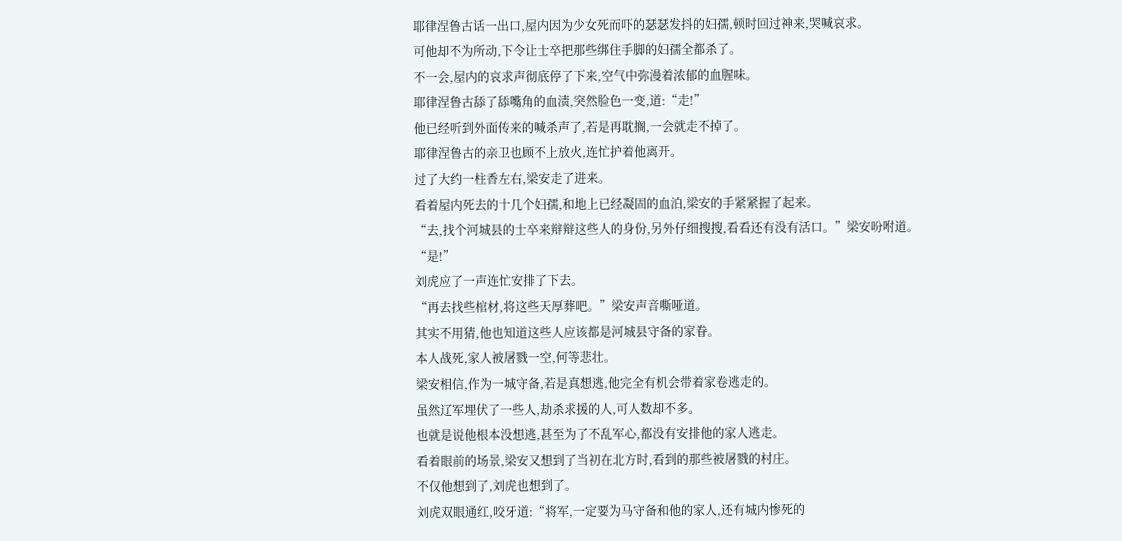耶律涅鲁古话一出口,屋内因为少女死而吓的瑟瑟发抖的妇孺,顿时回过神来,哭喊哀求。
可他却不为所动,下令让士卒把那些绑住手脚的妇孺全都杀了。
不一会,屋内的哀求声彻底停了下来,空气中弥漫着浓郁的血腥味。
耶律涅鲁古舔了舔嘴角的血渍,突然脸色一变,道:“走!”
他已经听到外面传来的喊杀声了,若是再耽搁,一会就走不掉了。
耶律涅鲁古的亲卫也顾不上放火,连忙护着他离开。
过了大约一柱香左右,梁安走了进来。
看着屋内死去的十几个妇孺,和地上已经凝固的血泊,梁安的手紧紧握了起来。
“去,找个河城县的士卒来辩辩这些人的身份,另外仔细搜搜,看看还有没有活口。”梁安吩咐道。
“是!”
刘虎应了一声连忙安排了下去。
“再去找些棺材,将这些天厚葬吧。”梁安声音嘶哑道。
其实不用猜,他也知道这些人应该都是河城县守备的家眷。
本人战死,家人被屠戮一空,何等悲壮。
梁安相信,作为一城守备,若是真想逃,他完全有机会带着家卷逃走的。
虽然辽军埋伏了一些人,劫杀求援的人,可人数却不多。
也就是说他根本没想逃,甚至为了不乱军心,都没有安排他的家人逃走。
看着眼前的场景,梁安又想到了当初在北方时,看到的那些被屠戮的村庄。
不仅他想到了,刘虎也想到了。
刘虎双眼通红,咬牙道:“将军,一定要为马守备和他的家人,还有城内惨死的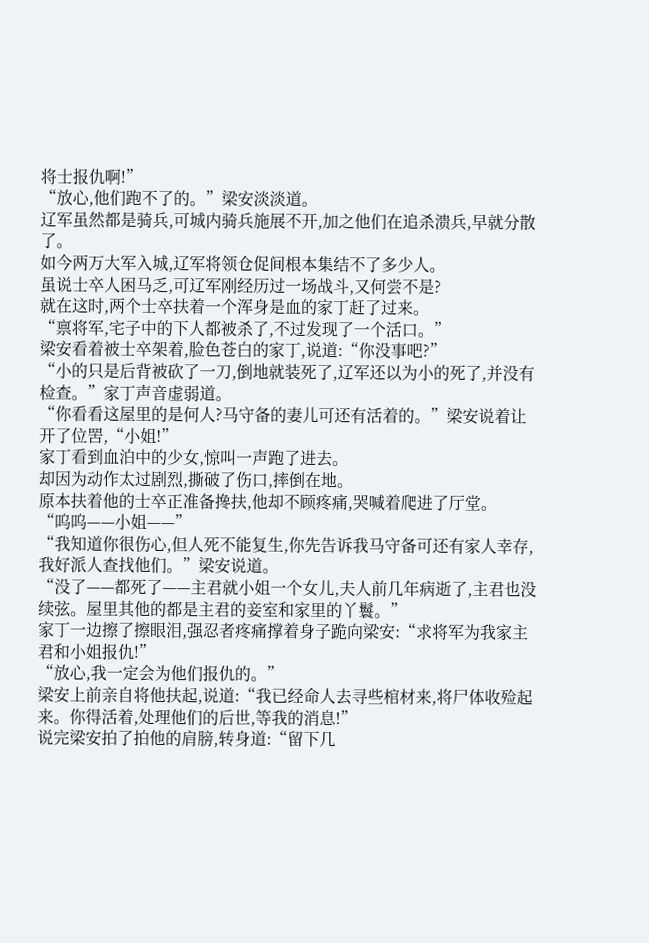将士报仇啊!”
“放心,他们跑不了的。”梁安淡淡道。
辽军虽然都是骑兵,可城内骑兵施展不开,加之他们在追杀溃兵,早就分散了。
如今两万大军入城,辽军将领仓促间根本集结不了多少人。
虽说士卒人困马乏,可辽军刚经历过一场战斗,又何尝不是?
就在这时,两个士卒扶着一个浑身是血的家丁赶了过来。
“禀将军,宅子中的下人都被杀了,不过发现了一个活口。”
梁安看着被士卒架着,脸色苍白的家丁,说道:“你没事吧?”
“小的只是后背被砍了一刀,倒地就装死了,辽军还以为小的死了,并没有检查。”家丁声音虚弱道。
“你看看这屋里的是何人?马守备的妻儿可还有活着的。”梁安说着让开了位罟,“小姐!”
家丁看到血泊中的少女,惊叫一声跑了进去。
却因为动作太过剧烈,撕破了伤口,摔倒在地。
原本扶着他的士卒正准备搀扶,他却不顾疼痛,哭喊着爬进了厅堂。
“呜呜——小姐——”
“我知道你很伤心,但人死不能复生,你先告诉我马守备可还有家人幸存,我好派人查找他们。”梁安说道。
“没了——都死了——主君就小姐一个女儿,夫人前几年病逝了,主君也没续弦。屋里其他的都是主君的妾室和家里的丫鬟。”
家丁一边擦了擦眼泪,强忍者疼痛撑着身子跪向梁安:“求将军为我家主君和小姐报仇!”
“放心,我一定会为他们报仇的。”
梁安上前亲自将他扶起,说道:“我已经命人去寻些棺材来,将尸体收殓起来。你得活着,处理他们的后世,等我的消息!”
说完梁安拍了拍他的肩膀,转身道:“留下几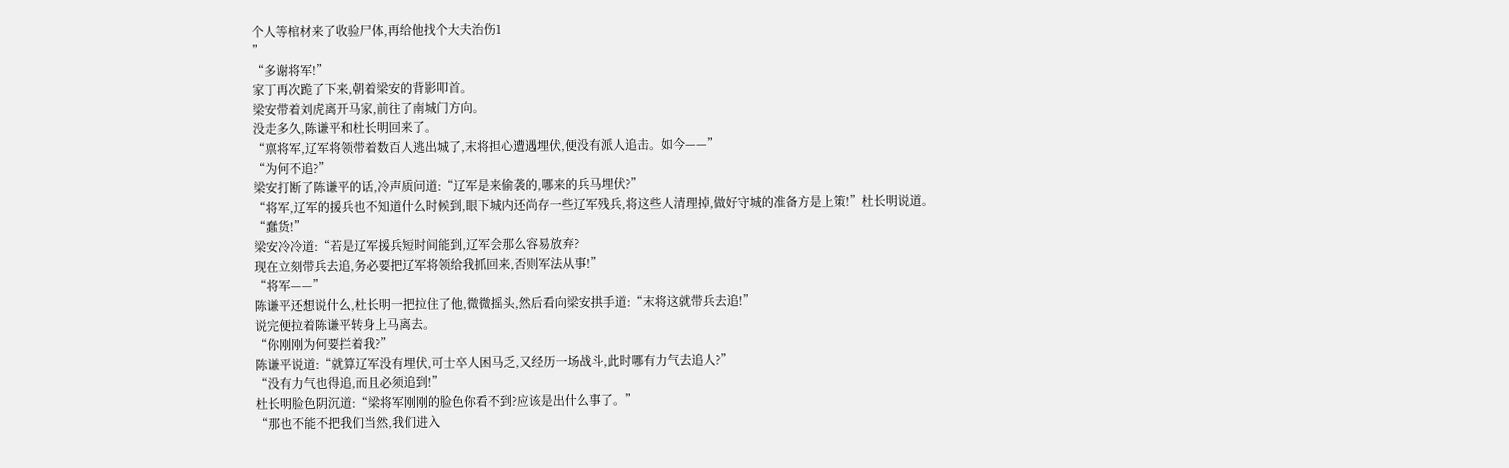个人等棺材来了收验尸体,再给他找个大夫治伤1
”
“多谢将军!”
家丁再次跪了下来,朝着梁安的背影叩首。
梁安带着刘虎离开马家,前往了南城门方向。
没走多久,陈谦平和杜长明回来了。
“禀将军,辽军将领带着数百人逃出城了,末将担心遭遇埋伏,便没有派人追击。如今——”
“为何不追?”
梁安打断了陈谦平的话,冷声质问道:“辽军是来偷袭的,哪来的兵马埋伏?”
“将军,辽军的援兵也不知道什么时候到,眼下城内还尚存一些辽军残兵,将这些人清理掉,做好守城的准备方是上策!”杜长明说道。
“蠢货!”
梁安冷冷道:“若是辽军援兵短时间能到,辽军会那么容易放弃?
现在立刻带兵去追,务必要把辽军将领给我抓回来,否则军法从事!”
“将军——”
陈谦平还想说什么,杜长明一把拉住了他,微微摇头,然后看向梁安拱手道:“末将这就带兵去追!”
说完便拉着陈谦平转身上马离去。
“你刚刚为何要拦着我?”
陈谦平说道:“就算辽军没有埋伏,可士卒人困马乏,又经历一场战斗,此时哪有力气去追人?”
“没有力气也得追,而且必须追到!”
杜长明脸色阴沉道:“梁将军刚刚的脸色你看不到?应该是出什么事了。”
“那也不能不把我们当然,我们进入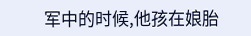军中的时候,他孩在娘胎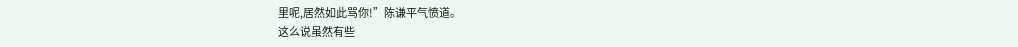里呢,居然如此骂你!”陈谦平气愤道。
这么说虽然有些